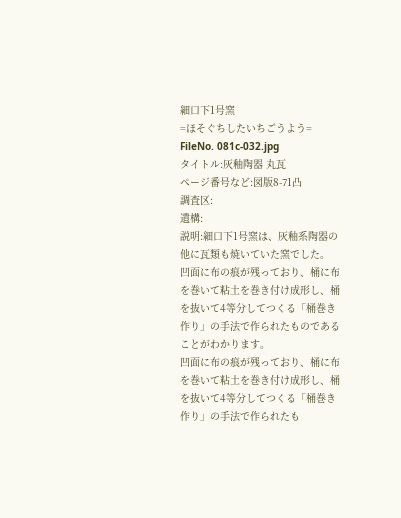細口下1号窯
=ほそぐちしたいちごうよう=
FileNo. 081c-032.jpg
タイトル:灰釉陶器 丸瓦
ページ番号など:図版8-71凸
調査区:
遺構:
説明:細口下1号窯は、灰釉系陶器の他に瓦類も焼いていた窯でした。
凹面に布の痕が残っており、桶に布を巻いて粘土を巻き付け成形し、桶を抜いて4等分してつくる「桶巻き作り」の手法で作られたものであることがわかります。
凹面に布の痕が残っており、桶に布を巻いて粘土を巻き付け成形し、桶を抜いて4等分してつくる「桶巻き作り」の手法で作られたも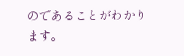のであることがわかります。